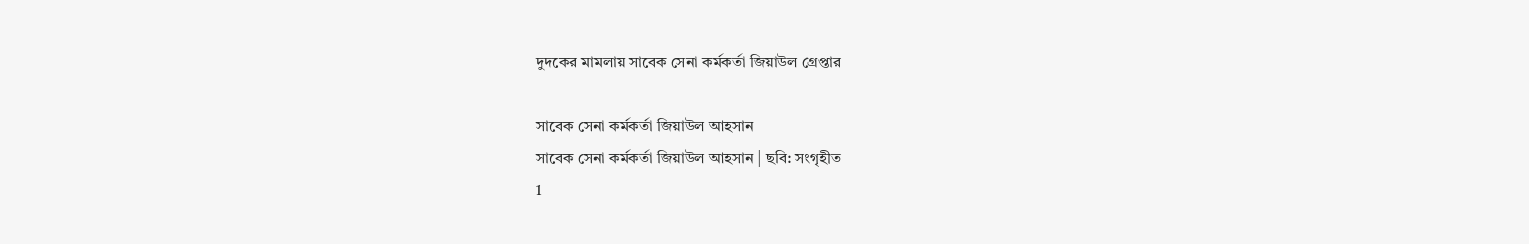দুদকের মামলায় সাবেক সেনা কর্মকর্তা জিয়াউল গ্রেপ্তার

সাবেক সেনা কর্মকর্তা জিয়াউল আহসান
সাবেক সেনা কর্মকর্তা জিয়াউল আহসান | ছবি: সংগৃহীত
1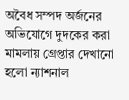অবৈধ সম্পদ অর্জনের অভিযোগে দুদকের করা মামলায় গ্রেপ্তার দেখানো হলো ন্যাশনাল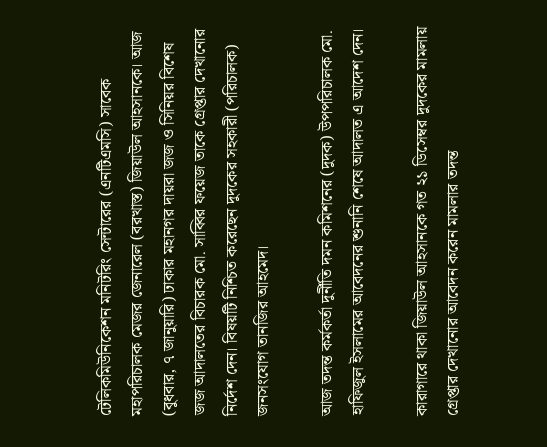টেলিকমিউনিকেশন মনিটরিং সেন্টারের (এনটিএমসি) সাবেক মহাপরিচালক মেজর জেনারেল (বরখাস্ত) জিয়াউল আহসানকে। আজ (বুধবার, ৭ জানুয়ারি) ঢাকার মহানগর দায়রা জজ ও সিনিয়র বিশেষ জজ আদালতের বিচারক মো. সাব্বির ফয়েজ তাকে গ্রেপ্তার দেখানোর নির্দেশ দেন। বিষয়টি নিশ্চিত করেছেন দুদকের সহকারী (পরিচালক) জনসংযোগ তানজির আহমেদ।

আজ তদন্ত কর্মকর্তা দুর্নীতি দমন কমিশনের (দুদক) উপপরিচালক মো. হাফিজুল ইসলামের আবেদনের শুনানি শেষে আদালত এ আদেশ দেন।

কারাগারে থাকা জিয়াউল আহসানকে গত ২১ ডিসেম্বর দুদকের মামলায় গ্রেপ্তার দেখানোর আবেদন করেন মামলার তদন্ত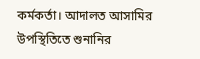কর্মকর্তা। আদালত আসামির উপস্থিতিতে শুনানির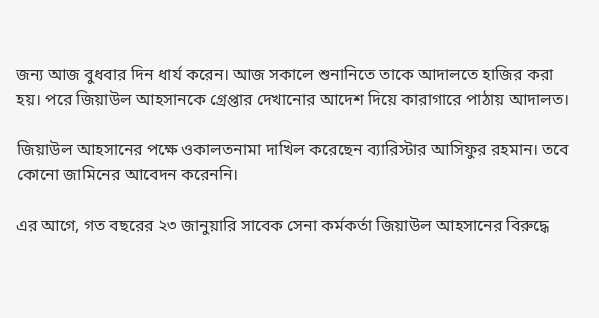জন্য আজ বুধবার দিন ধার্য করেন। আজ সকালে শুনানিতে তাকে আদালতে হাজির করা হয়। পরে জিয়াউল আহসানকে গ্রেপ্তার দেখানোর আদেশ দিয়ে কারাগারে পাঠায় আদালত।

জিয়াউল আহসানের পক্ষে ওকালতনামা দাখিল করেছেন ব্যারিস্টার আসিফুর রহমান। তবে কোনো জামিনের আবেদন করেননি।

এর আগে, গত বছরের ২৩ জানুয়ারি সাবেক সেনা কর্মকর্তা জিয়াউল আহসানের বিরুদ্ধে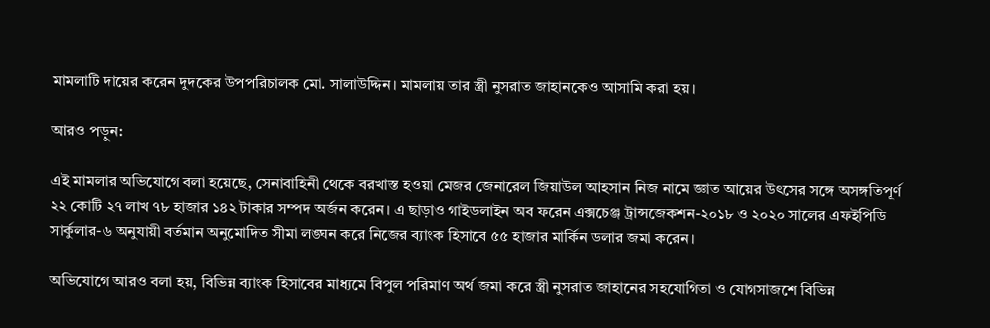মামলাটি দায়ের করেন দুদকের উপপরিচালক মো. সালাউদ্দিন। মামলায় তার স্ত্রী নুসরাত জাহানকেও আসামি করা হয়।

আরও পড়ুন:

এই মামলার অভিযোগে বলা হয়েছে, সেনাবাহিনী থেকে বরখাস্ত হওয়া মেজর জেনারেল জিয়াউল আহসান নিজ নামে জ্ঞাত আয়ের উৎসের সঙ্গে অসঙ্গতিপূর্ণ ২২ কোটি ২৭ লাখ ৭৮ হাজার ১৪২ টাকার সম্পদ অর্জন করেন। এ ছাড়াও গাইডলাইন অব ফরেন এক্সচেঞ্জ ট্রান্সজেকশন-২০১৮ ও ২০২০ সালের এফইপিডি সার্কুলার-৬ অনুযায়ী বর্তমান অনুমোদিত সীমা লঙ্ঘন করে নিজের ব্যাংক হিসাবে ৫৫ হাজার মার্কিন ডলার জমা করেন।

অভিযোগে আরও বলা হয়, বিভিন্ন ব্যাংক হিসাবের মাধ্যমে বিপুল পরিমাণ অর্থ জমা করে স্ত্রী নুসরাত জাহানের সহযোগিতা ও যোগসাজশে বিভিন্ন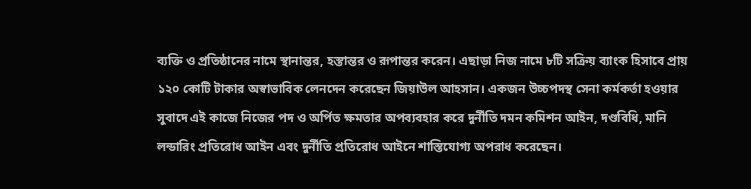ব্যক্তি ও প্রতিষ্ঠানের নামে স্থানান্তর, হস্তান্তর ও রূপান্তর করেন। এছাড়া নিজ নামে ৮টি সক্রিয় ব্যাংক হিসাবে প্রায় ১২০ কোটি টাকার অস্বাভাবিক লেনদেন করেছেন জিয়াউল আহসান। একজন উচ্চপদস্থ সেনা কর্মকর্তা হওয়ার সুবাদে এই কাজে নিজের পদ ও অর্পিত ক্ষমতার অপব্যবহার করে দুর্নীতি দমন কমিশন আইন, দণ্ডবিধি, মানি লন্ডারিং প্রতিরোধ আইন এবং দুর্নীতি প্রতিরোধ আইনে শাস্তিযোগ্য অপরাধ করেছেন।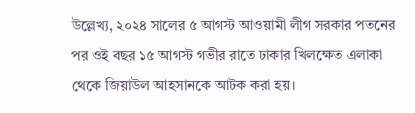উল্লেখ্য, ২০২৪ সালের ৫ আগস্ট আওয়ামী লীগ সরকার পতনের পর ওই বছর ১৫ আগস্ট গভীর রাতে ঢাকার খিলক্ষেত এলাকা থেকে জিয়াউল আহসানকে আটক করা হয়।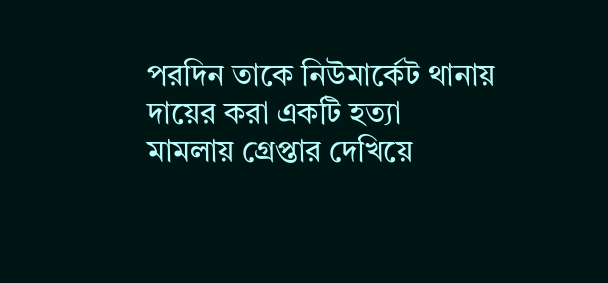পরদিন তাকে নিউমার্কেট থানায় দায়ের করা একটি হত্যা মামলায় গ্রেপ্তার দেখিয়ে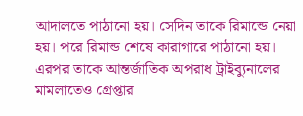আদালতে পাঠানো হয়। সেদিন তাকে রিমান্ডে নেয়া হয়। পরে রিমান্ড শেষে কারাগারে পাঠানো হয়। এরপর তাকে আন্তর্জাতিক অপরাধ ট্রাইব্যুনালের মামলাতেও গ্রেপ্তার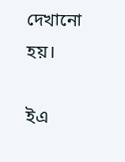দেখানো হয়।

ইএ